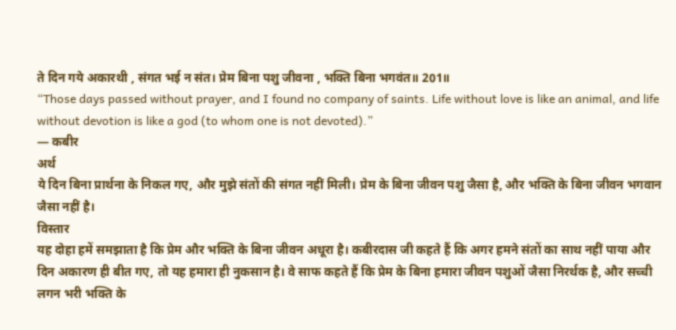ते दिन गये अकारथी , संगत भई न संत। प्रेम बिना पशु जीवना , भक्ति बिना भगवंत॥ 201॥
“Those days passed without prayer, and I found no company of saints. Life without love is like an animal, and life without devotion is like a god (to whom one is not devoted).”
— कबीर
अर्थ
ये दिन बिना प्रार्थना के निकल गए, और मुझे संतों की संगत नहीं मिली। प्रेम के बिना जीवन पशु जैसा है, और भक्ति के बिना जीवन भगवान जैसा नहीं है।
विस्तार
यह दोहा हमें समझाता है कि प्रेम और भक्ति के बिना जीवन अधूरा है। कबीरदास जी कहते हैं कि अगर हमने संतों का साथ नहीं पाया और दिन अकारण ही बीत गए, तो यह हमारा ही नुकसान है। वे साफ कहते हैं कि प्रेम के बिना हमारा जीवन पशुओं जैसा निरर्थक है, और सच्ची लगन भरी भक्ति के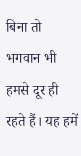बिना तो भगवान भी हमसे दूर ही रहते हैं। यह हमें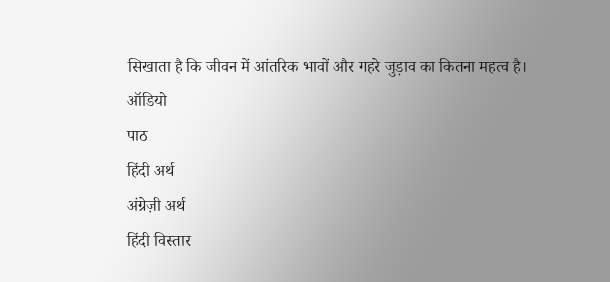सिखाता है कि जीवन में आंतरिक भावों और गहरे जुड़ाव का कितना महत्व है।
ऑडियो
पाठ
हिंदी अर्थ
अंग्रेज़ी अर्थ
हिंदी विस्तार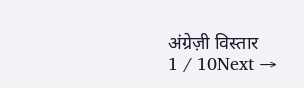अंग्रेज़ी विस्तार
1 / 10Next →